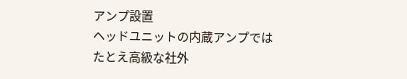アンプ設置
ヘッドユニットの内蔵アンプでは
たとえ高級な社外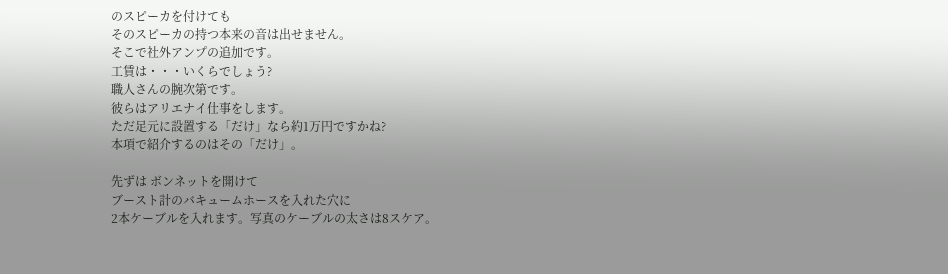のスピーカを付けても
そのスピーカの持つ本来の音は出せません。
そこで社外アンプの追加です。
工賃は・・・いくらでしょう?
職人さんの腕次第です。
彼らはアリエナイ仕事をします。
ただ足元に設置する「だけ」なら約1万円ですかね?
本項で紹介するのはその「だけ」。

先ずは ボンネットを開けて
ブースト計のバキュームホースを入れた穴に
2本ケーブルを入れます。写真のケーブルの太さは8スケア。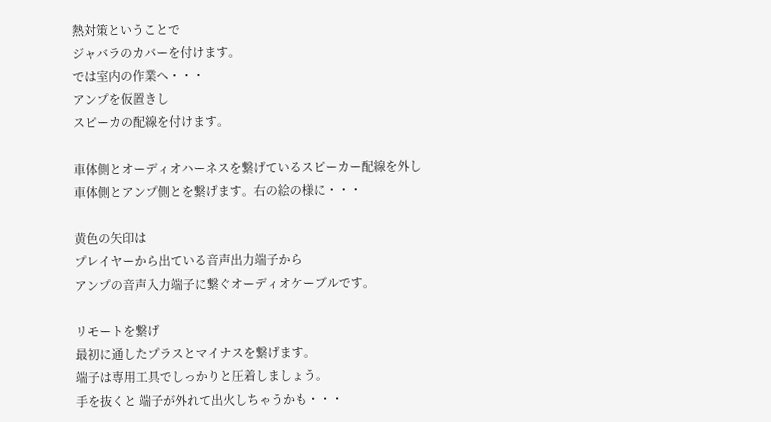熱対策ということで
ジャバラのカバーを付けます。
では室内の作業へ・・・
アンプを仮置きし
スピーカの配線を付けます。

車体側とオーディオハーネスを繋げているスピーカー配線を外し
車体側とアンプ側とを繋げます。右の絵の様に・・・

黄色の矢印は
プレイヤーから出ている音声出力端子から
アンプの音声入力端子に繋ぐオーディオケーブルです。

リモートを繋げ
最初に通したプラスとマイナスを繋げます。
端子は専用工具でしっかりと圧着しましょう。
手を抜くと 端子が外れて出火しちゃうかも・・・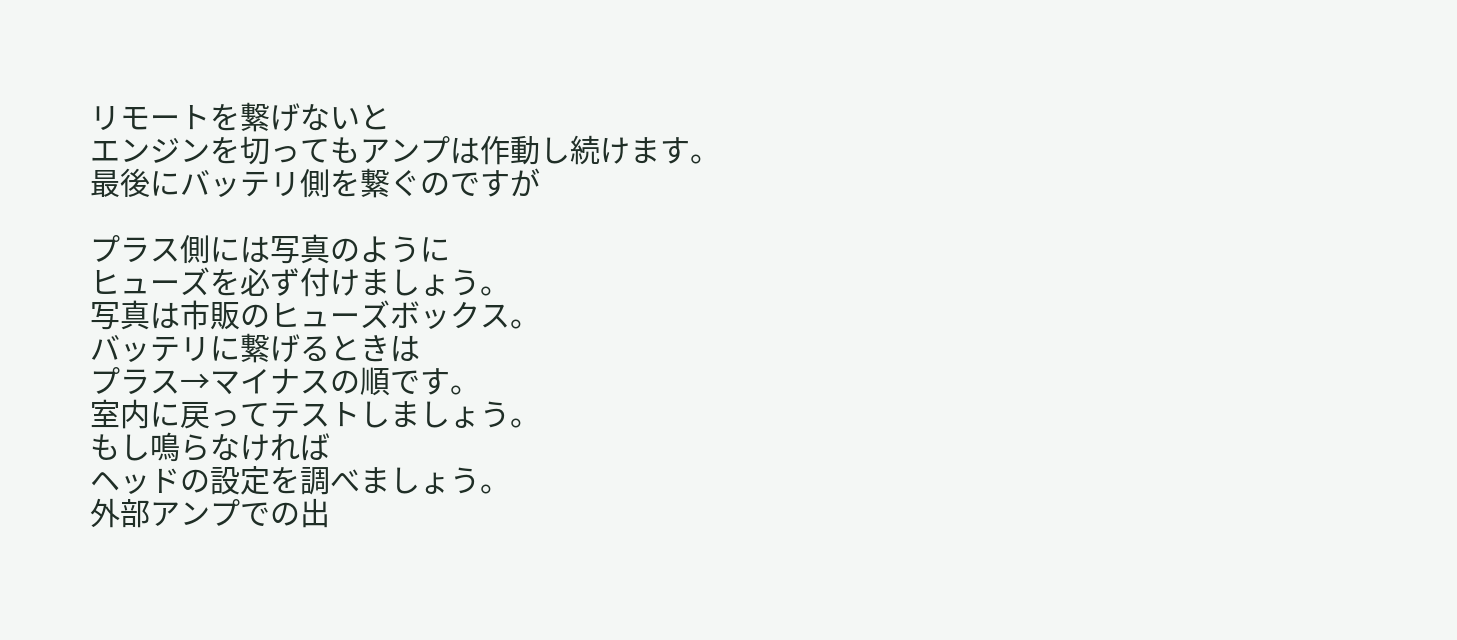リモートを繋げないと
エンジンを切ってもアンプは作動し続けます。
最後にバッテリ側を繋ぐのですが

プラス側には写真のように
ヒューズを必ず付けましょう。
写真は市販のヒューズボックス。
バッテリに繋げるときは
プラス→マイナスの順です。
室内に戻ってテストしましょう。
もし鳴らなければ
ヘッドの設定を調べましょう。
外部アンプでの出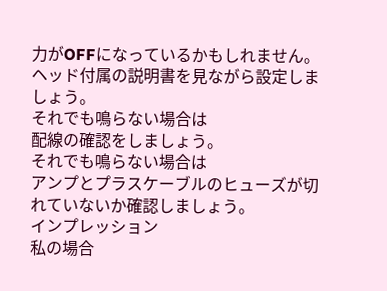力がOFFになっているかもしれません。
ヘッド付属の説明書を見ながら設定しましょう。
それでも鳴らない場合は
配線の確認をしましょう。
それでも鳴らない場合は
アンプとプラスケーブルのヒューズが切れていないか確認しましょう。
インプレッション
私の場合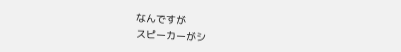なんですが
スピーカーがシ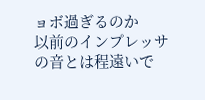ョボ過ぎるのか
以前のインプレッサの音とは程遠いで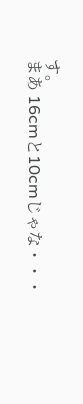す。
まあ 16cmと10cmじゃな・・・